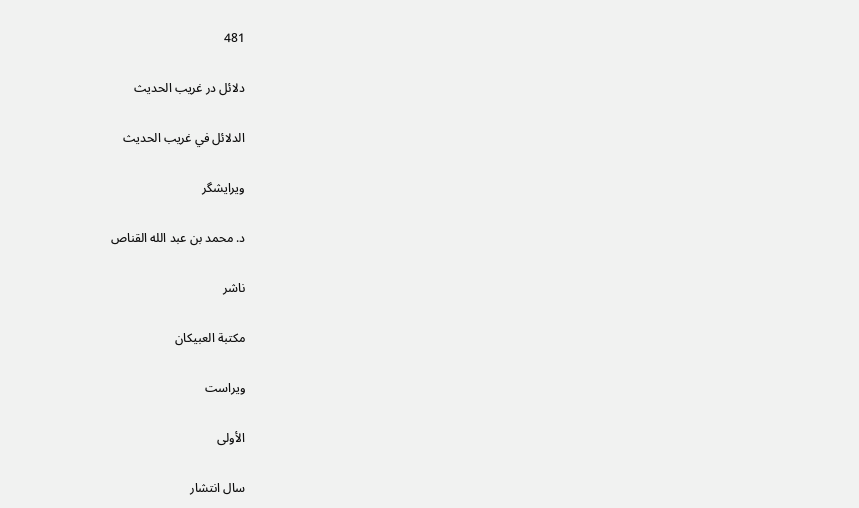481

دلائل در غریب الحدیث

الدلائل في غريب الحديث

ویرایشگر

د. محمد بن عبد الله القناص

ناشر

مكتبة العبيكان

ویراست

الأولى

سال انتشار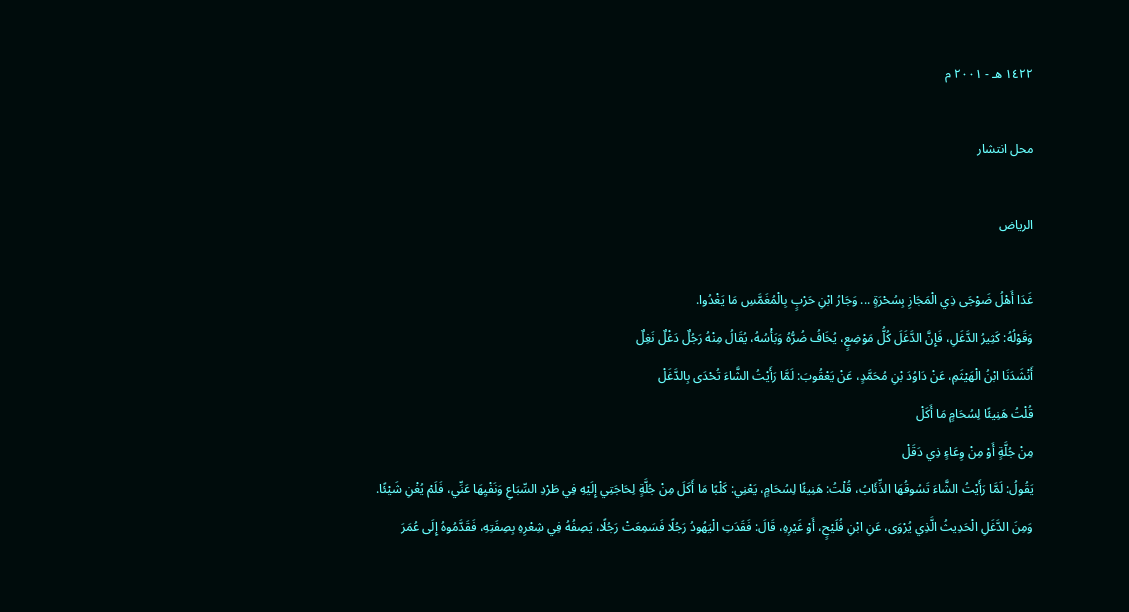١٤٢٢ هـ - ٢٠٠١ م

محل انتشار

الرياض

غَدَا أَهْلُ ضَوْجَى ذِي الْمَجَازِ بِسُحْرَةٍ ... وَجَارُ ابْنِ حَرْبٍ بِالْمُغَمَّسِ مَا يَغْدُوا.
وَقَوْلُهُ: كَثِيرُ الدَّغَلِ، فَإِنَّ الدَّغَلَ كُلُّ مَوْضِعٍ، يُخَافُ ضُرُّهُ وَبَأْسُهُ، يُقَالُ مِنْهُ رَجُلٌ دَغْلٌ نَغِلٌ
أَنْشَدَنَا ابْنُ الْهَيْثَمِ، عَنْ دَاوُدَ بْنِ مُحَمَّدٍ، عَنْ يَعْقُوبَ: لَمَّا رَأَيْتُ الشَّاءَ تُحْدَى بِالدَّغَلْ
قُلْتُ هَنِيئًا لِسُحَامٍ مَا أَكَلْ
مِنْ جُلَّةٍ أَوْ مِنْ وِعَاءٍ ذِي دَقَلْ
يَقُولُ: لَمَّا رَأَيْتُ الشَّاءَ تَسُوقُهَا الذِّئَابُ، قُلْتُ: هَنِيئًا لِسُحَامٍ، يَعْنِي: كَلْبًا مَا أَكَلَ مِنْ جُلَّةٍ لِحَاجَتِي إِلَيْهِ فِي طَرْدِ السِّبَاعِ وَنَفْيِهَا عَنِّي، فَلَمْ يُغْنِ شَيْئًا.
وَمِنَ الدَّغَلِ الْحَدِيثُ الَّذِي يُرْوَى، عَنِ ابْنِ فُلَيْحٍ، أَوْ غَيْرِهِ، قَالَ: فَقَدَتِ الْيَهُودُ رَجُلًا فَسَمِعَتْ رَجُلًا، يَصِفُهُ فِي شِعْرِهِ بِصِفَتِهِ، فَقَدَّمُوهُ إِلَى عُمَرَ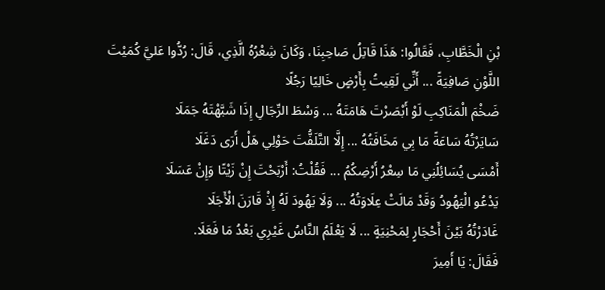بْنِ الْخَطَّابِ، فَقَالُوا: هَذَا قَاتِلُ صَاحِبِنَا، وَكَانَ شِعْرُهُ الَّذِي، قَالَ: رُدُّوا عَليَّ كُمَيْتَ اللَّوْنِ صَافِيَةً ... أَنِّي لَقِيتُ بِأَرْضٍ خَالِيًا رَجُلًا
ضَخْمَ الْمَنَاكِبِ لَوْ أَبْصَرْتَ هَامَتَهُ ... وَسْطَ الرِّجَالِ إِذَا شَبَّهْتَهُ جَمَلَا
سَايَرْتُهُ سَاعَةً مَا بِي مَخَافَتُهُ ... إِلَّا التَّلَفُّتَ حَوْلِي هَلْ أَرَى دَغَلَا
أَمْسَى يُسَائِلُنِي مَا سِعْرُ أَرْضِكُمُ ... فَقُلْتُ: أَرْبَحْتَ إِنْ زَيْتًا وَإِنْ عَسَلَا
يَدْعُو الْيَهُودُ وَقَدْ مَالَتْ عِلَاوَتُهُ ... وَلَا يَهُودَ لَهُ إِذْ قَارَنَ الْأَجَلَا
غَادَرْتُهُ بَيْنَ أَحْجَارٍ لِمَحْنِيَةٍ ... لَا يَعْلَمُ النَّاسُ غَيْرِي بَعْدُ مَا فَعَلَا.
فَقَالَ: يَا أَمِيرَ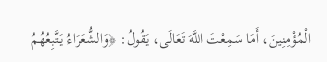الْمُؤْمِنِينَ، أَمَا سَمِعْتَ اللَّهَ تَعَالَى، يَقُولُ: ﴿وَالشُّعَرَاءُ يَتَّبِعُهُمُ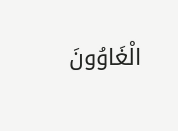الْغَاوُونَ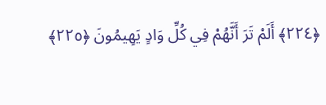﴿٢٢٤﴾ أَلَمْ تَرَ أَنَّهُمْ فِي كُلِّ وَادٍ يَهِيمُونَ ﴿٢٢٥﴾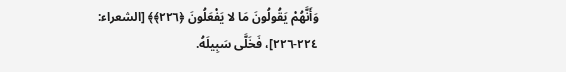وَأَنَّهُمْ يَقُولُونَ مَا لا يَفْعَلُونَ ﴿٢٢٦﴾﴾ [الشعراء: ٢٢٤-٢٢٦]، فَخَلَّى سَبِيلَهُ.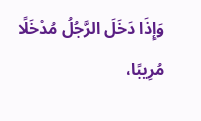وَإِذَا دَخَلَ الرَّجُلُ مُدْخَلًا مُرِيبًا،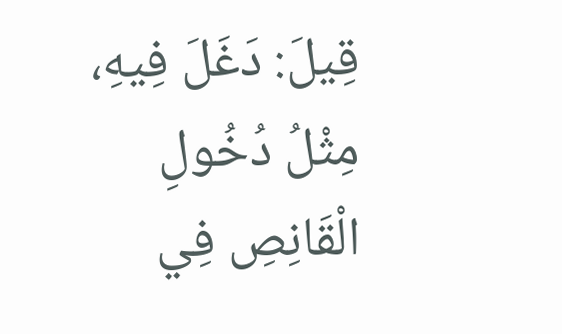قِيلَ: دَغَلَ فِيهِ، مِثْلُ دُخُولِ الْقَانِصِ فِي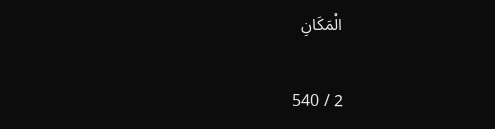الْمَكَانِ

2 / 540